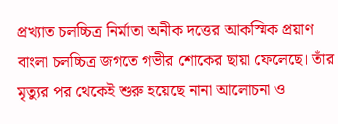প্রখ্যাত চলচ্চিত্র নির্মাতা অনীক দত্তের আকস্মিক প্রয়াণ বাংলা চলচ্চিত্র জগতে গভীর শোকের ছায়া ফেলেছে। তাঁর মৃত্যুর পর থেকেই শুরু হয়েছে নানা আলোচনা ও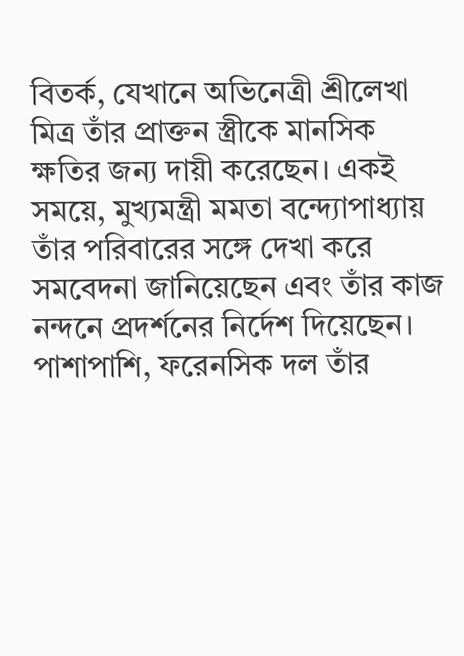বিতর্ক, যেখানে অভিনেত্রী শ্রীলেখা মিত্র তাঁর প্রাক্তন স্ত্রীকে মানসিক ক্ষতির জন্য দায়ী করেছেন। একই সময়ে, মুখ্যমন্ত্রী মমতা বন্দ্যোপাধ্যায় তাঁর পরিবারের সঙ্গে দেখা করে সমবেদনা জানিয়েছেন এবং তাঁর কাজ নন্দনে প্রদর্শনের নির্দেশ দিয়েছেন। পাশাপাশি, ফরেনসিক দল তাঁর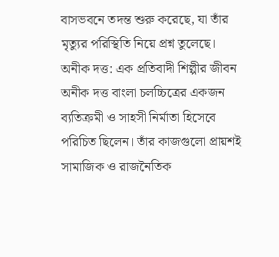বাসভবনে তদন্ত শুরু করেছে, যা তাঁর মৃত্যুর পরিস্থিতি নিয়ে প্রশ্ন তুলেছে।
অনীক দত্ত: এক প্রতিবাদী শিল্পীর জীবন
অনীক দত্ত বাংলা চলচ্চিত্রের একজন ব্যতিক্রমী ও সাহসী নির্মাতা হিসেবে পরিচিত ছিলেন। তাঁর কাজগুলো প্রায়শই সামাজিক ও রাজনৈতিক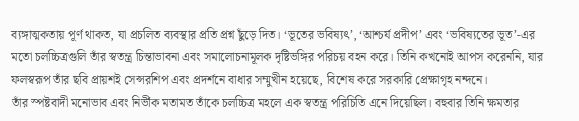ব্যঙ্গাত্মকতায় পূর্ণ থাকত, যা প্রচলিত ব্যবস্থার প্রতি প্রশ্ন ছুঁড়ে দিত। ‘ভূতের ভবিষ্যৎ’, ‘আশ্চর্য প্রদীপ’ এবং ‘ভবিষ্যতের ভূত’-এর মতো চলচ্চিত্রগুলি তাঁর স্বতন্ত্র চিন্তাভাবনা এবং সমালোচনামূলক দৃষ্টিভঙ্গির পরিচয় বহন করে। তিনি কখনোই আপস করেননি, যার ফলস্বরূপ তাঁর ছবি প্রায়শই সেন্সরশিপ এবং প্রদর্শনে বাধার সম্মুখীন হয়েছে, বিশেষ করে সরকারি প্রেক্ষাগৃহ নন্দনে।
তাঁর স্পষ্টবাদী মনোভাব এবং নির্ভীক মতামত তাঁকে চলচ্চিত্র মহলে এক স্বতন্ত্র পরিচিতি এনে দিয়েছিল। বহুবার তিনি ক্ষমতার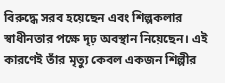বিরুদ্ধে সরব হয়েছেন এবং শিল্পকলার স্বাধীনতার পক্ষে দৃঢ় অবস্থান নিয়েছেন। এই কারণেই তাঁর মৃত্যু কেবল একজন শিল্পীর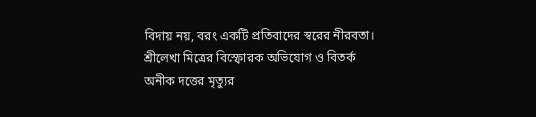বিদায় নয়, বরং একটি প্রতিবাদের স্বরের নীরবতা।
শ্রীলেখা মিত্রের বিস্ফোরক অভিযোগ ও বিতর্ক
অনীক দত্তের মৃত্যুর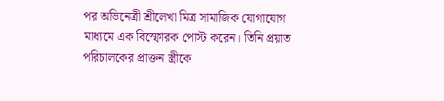পর অভিনেত্রী শ্রীলেখা মিত্র সামাজিক যোগাযোগ মাধ্যমে এক বিস্ফোরক পোস্ট করেন। তিনি প্রয়াত পরিচালকের প্রাক্তন স্ত্রীকে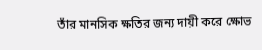তাঁর মানসিক ক্ষতির জন্য দায়ী করে ক্ষোভ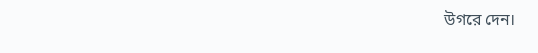উগরে দেন।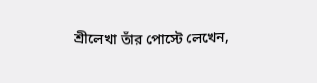শ্রীলেখা তাঁর পোস্টে লেখেন,